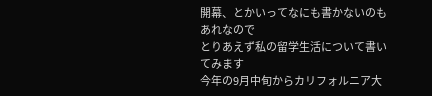開幕、とかいってなにも書かないのもあれなので
とりあえず私の留学生活について書いてみます
今年の9月中旬からカリフォルニア大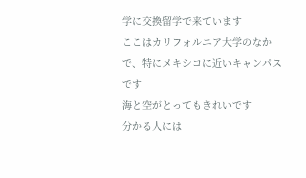学に交換留学で来ています
ここはカリフォルニア大学のなかで、特にメキシコに近いキャンパスです
海と空がとってもきれいです
分かる人には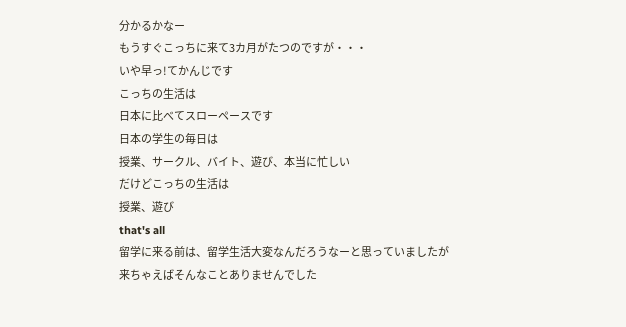分かるかなー
もうすぐこっちに来て3カ月がたつのですが・・・
いや早っ!てかんじです
こっちの生活は
日本に比べてスローペースです
日本の学生の毎日は
授業、サークル、バイト、遊び、本当に忙しい
だけどこっちの生活は
授業、遊び
that's all
留学に来る前は、留学生活大変なんだろうなーと思っていましたが
来ちゃえばそんなことありませんでした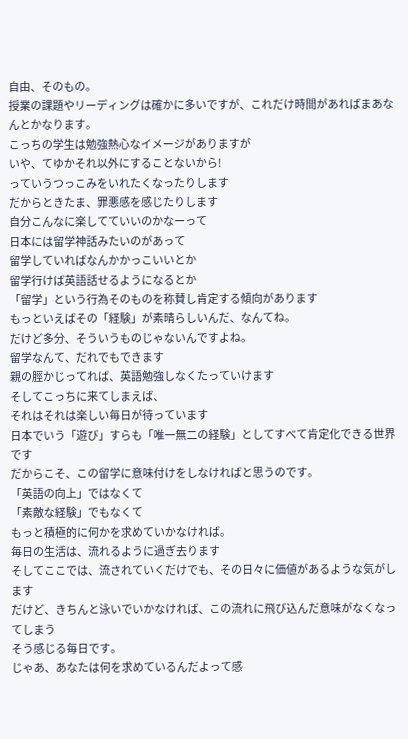自由、そのもの。
授業の課題やリーディングは確かに多いですが、これだけ時間があればまあなんとかなります。
こっちの学生は勉強熱心なイメージがありますが
いや、てゆかそれ以外にすることないから!
っていうつっこみをいれたくなったりします
だからときたま、罪悪感を感じたりします
自分こんなに楽してていいのかなーって
日本には留学神話みたいのがあって
留学していればなんかかっこいいとか
留学行けば英語話せるようになるとか
「留学」という行為そのものを称賛し肯定する傾向があります
もっといえばその「経験」が素晴らしいんだ、なんてね。
だけど多分、そういうものじゃないんですよね。
留学なんて、だれでもできます
親の脛かじってれば、英語勉強しなくたっていけます
そしてこっちに来てしまえば、
それはそれは楽しい毎日が待っています
日本でいう「遊び」すらも「唯一無二の経験」としてすべて肯定化できる世界です
だからこそ、この留学に意味付けをしなければと思うのです。
「英語の向上」ではなくて
「素敵な経験」でもなくて
もっと積極的に何かを求めていかなければ。
毎日の生活は、流れるように過ぎ去ります
そしてここでは、流されていくだけでも、その日々に価値があるような気がします
だけど、きちんと泳いでいかなければ、この流れに飛び込んだ意味がなくなってしまう
そう感じる毎日です。
じゃあ、あなたは何を求めているんだよって感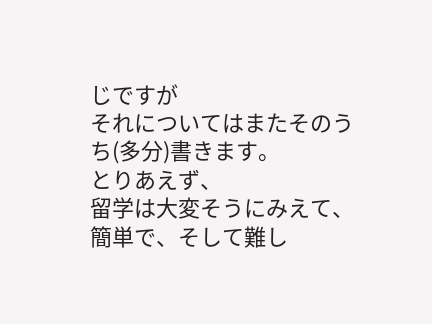じですが
それについてはまたそのうち(多分)書きます。
とりあえず、
留学は大変そうにみえて、簡単で、そして難し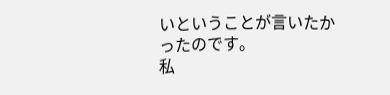いということが言いたかったのです。
私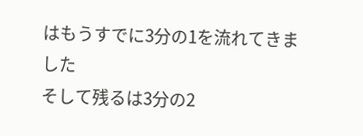はもうすでに3分の1を流れてきました
そして残るは3分の2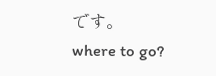です。
where to go?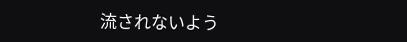流されないよう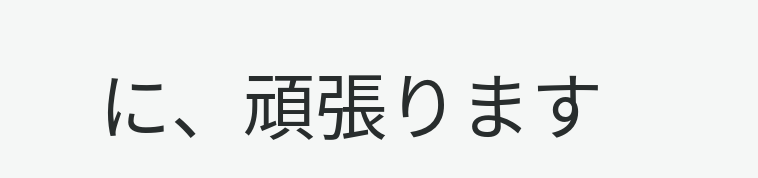に、頑張ります